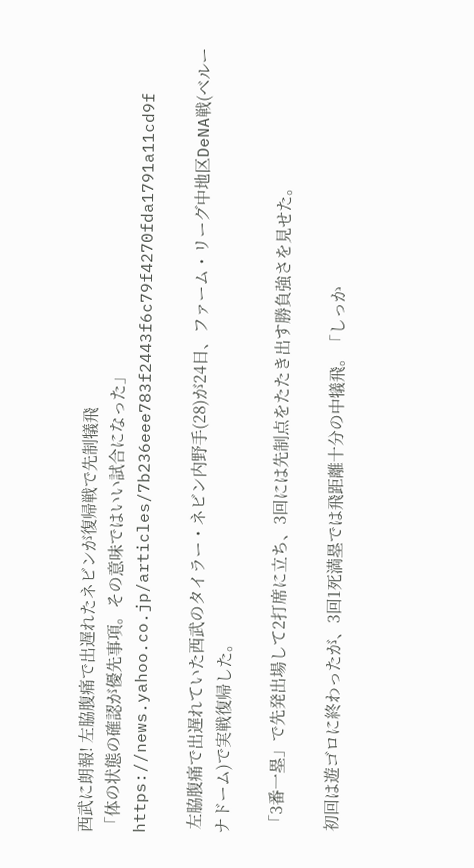西武に朗報! 左脇腹痛で出遅れたネビンが復帰戦で先制犠飛
「体の状態の確認が優先事項。その意味ではいい試合になった」
https://news.yahoo.co.jp/articles/7b236eee783f2443f6c79f4270fda1791a11cd9f

 左脇腹痛で出遅れていた西武のタイラー・ネビン内野手(28)が24日、ファーム・リーグ中地区DeNA戦(ベルーナドーム)で実戦復帰した。

 「3番一塁」で先発出場して2打席に立ち、3回には先制点をたたき出す勝負強さを見せた。

 初回は遊ゴロに終わったが、3回1死満塁では飛距離十分の中犠飛。「しっか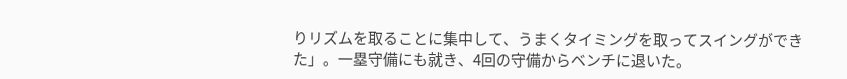りリズムを取ることに集中して、うまくタイミングを取ってスイングができた」。一塁守備にも就き、4回の守備からベンチに退いた。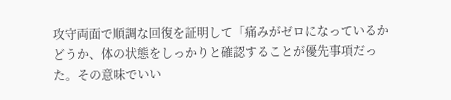攻守両面で順調な回復を証明して「痛みがゼロになっているかどうか、体の状態をしっかりと確認することが優先事項だった。その意味でいい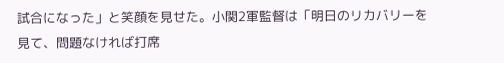試合になった」と笑顔を見せた。小関2軍監督は「明日のリカバリーを見て、問題なければ打席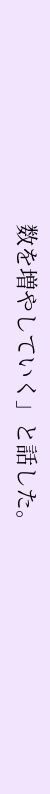数を増やしていく」と話した。